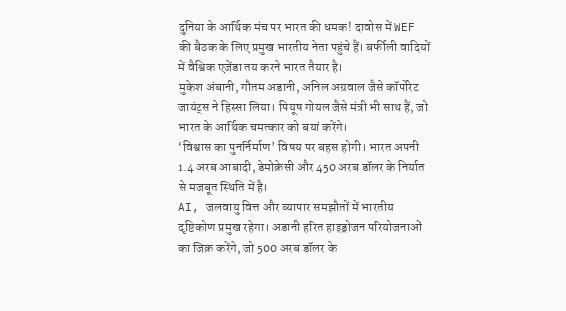दुनिया के आर्थिक मंच पर भारत की धमक! दावोस में WEF की बैठक के लिए प्रमुख भारतीय नेता पहुंचे हैं। बर्फीली वादियों में वैश्विक एजेंडा तय करने भारत तैयार है।
मुकेश अंबानी, गौतम अडानी, अनिल अग्रवाल जैसे कॉर्पोरेट जायंट्स ने हिस्सा लिया। पियूष गोयल जैसे मंत्री भी साथ हैं, जो भारत के आर्थिक चमत्कार को बयां करेंगे।
‘विश्वास का पुनर्निर्माण’ विषय पर बहस होगी। भारत अपनी 1.4 अरब आबादी, डेमोक्रेसी और 450 अरब डॉलर के निर्यात से मजबूत स्थिति में है।
AI, जलवायु वित्त और व्यापार समझौतों में भारतीय दृष्टिकोण प्रमुख रहेगा। अडानी हरित हाइड्रोजन परियोजनाओं का जिक्र करेंगे, जो 500 अरब डॉलर के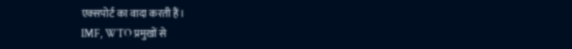एक्सपोर्ट का वादा करती हैं।
IMF, WTO प्रमुखों से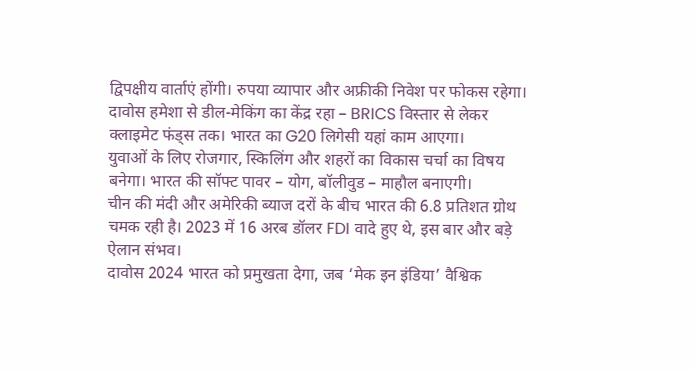द्विपक्षीय वार्ताएं होंगी। रुपया व्यापार और अफ्रीकी निवेश पर फोकस रहेगा।
दावोस हमेशा से डील-मेकिंग का केंद्र रहा – BRICS विस्तार से लेकर क्लाइमेट फंड्स तक। भारत का G20 लिगेसी यहां काम आएगा।
युवाओं के लिए रोजगार, स्किलिंग और शहरों का विकास चर्चा का विषय बनेगा। भारत की सॉफ्ट पावर – योग, बॉलीवुड – माहौल बनाएगी।
चीन की मंदी और अमेरिकी ब्याज दरों के बीच भारत की 6.8 प्रतिशत ग्रोथ चमक रही है। 2023 में 16 अरब डॉलर FDI वादे हुए थे, इस बार और बड़े ऐलान संभव।
दावोस 2024 भारत को प्रमुखता देगा, जब ‘मेक इन इंडिया’ वैश्विक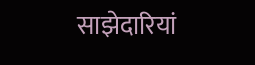साझेदारियां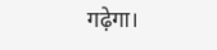गढ़ेगा।